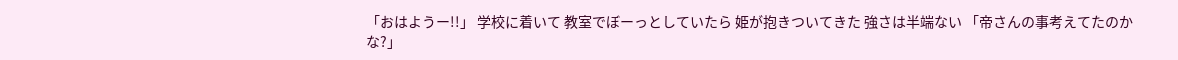「おはようー!!」 学校に着いて 教室でぼーっとしていたら 姫が抱きついてきた 強さは半端ない 「帝さんの事考えてたのかな?」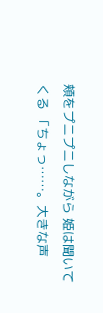頬をプニプニしながら 姫は聞いてくる 「ちょっ……。大きな声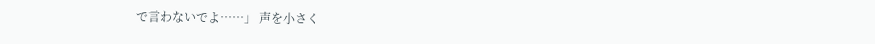で言わないでよ……」 声を小さく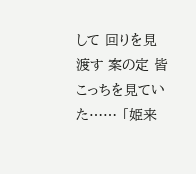して 回りを見渡す 案の定 皆こっちを見ていた…… 「姫来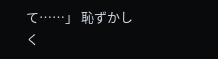て……」 恥ずかしく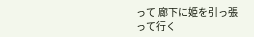って 廊下に姫を引っ張って行く